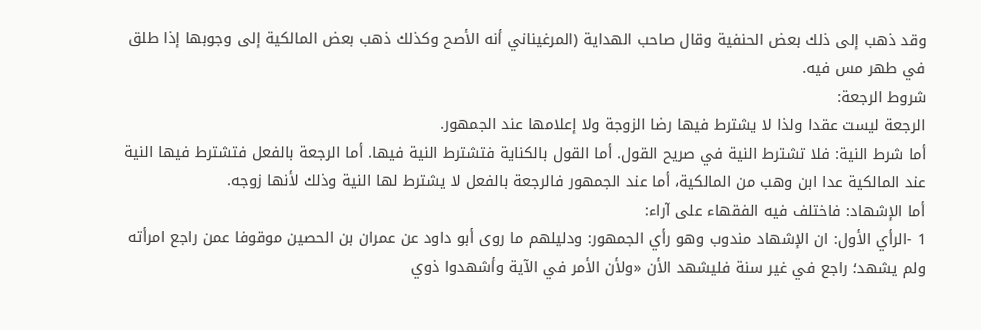وقد ذهب إلى ذلك بعض الحنفية وقال صاحب الهداية (المرغيناني أنه الأصح وكذلك ذهب بعض المالكية إلى وجوبها إذا طلق في طهر مس فيه.
شروط الرجعة:
الرجعة ليست عقدا ولذا لا يشترط فيها رضا الزوجة ولا إعلامها عند الجمهور.
أما شرط النية: فلا تشترط النية في صريح القول. أما القول بالكناية فتشترط النية فيها. أما الرجعة بالفعل فتشترط فيها النية عند المالكية عدا ابن وهب من المالكية، أما عند الجمهور فالرجعة بالفعل لا يشترط لها النية وذلك لأنها زوجه.
أما الإشهاد: فاختلف فيه الفقهاء على آراء:
1 -الرأي الأول: ان الإشهاد مندوب وهو رأي الجمهور: ودليلهم ما روى أبو داود عن عمران بن الحصين موقوفا عمن راجع امرأته ولم يشهد؛ راجع في غير سنة فليشهد الأن «ولأن الأمر في الآية وأشهدوا ذوي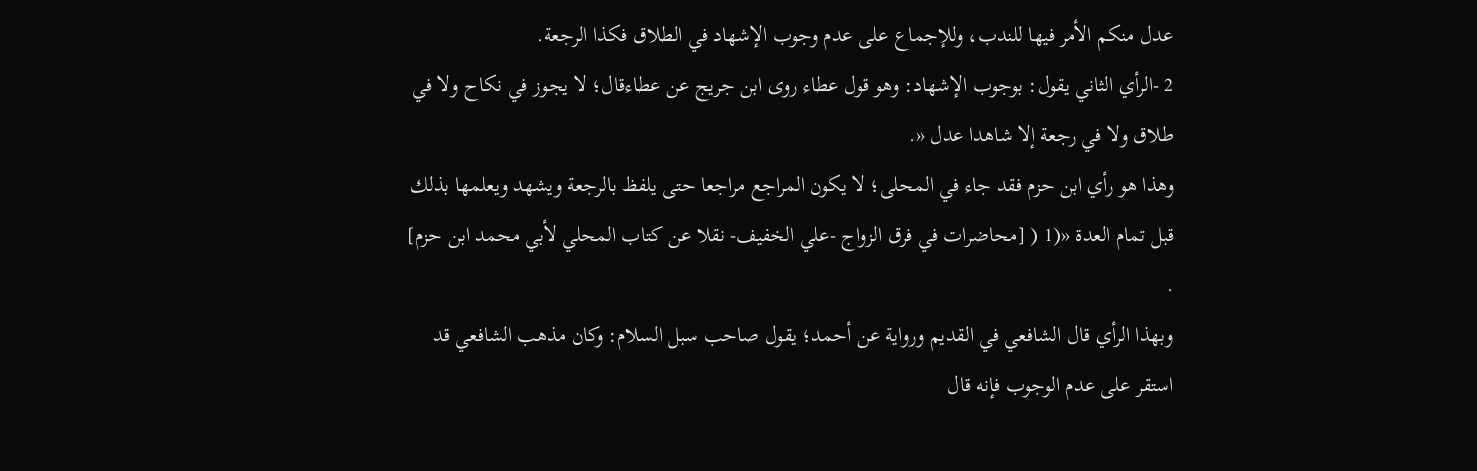عدل منكم الأمر فيها للندب، وللإجماع على عدم وجوب الإشهاد في الطلاق فكذا الرجعة.
2 -الرأي الثاني يقول: بوجوب الإشهاد: وهو قول عطاء روى ابن جريج عن عطاءقال؛ لا يجوز في نكاح ولا في طلاق ولا في رجعة إلا شاهدا عدل «.
وهذا هو رأي ابن حزم فقد جاء في المحلى؛ لا يكون المراجع مراجعا حتى يلفظ بالرجعة ويشهد ويعلمها بذلك قبل تمام العدة «(1 ( [محاضرات في فرق الزواج -علي الخفيف- نقلا عن كتاب المحلي لأبي محمد ابن حزم] .
وبهذا الرأي قال الشافعي في القديم ورواية عن أحمد؛ يقول صاحب سبل السلام: وكان مذهب الشافعي قد استقر على عدم الوجوب فإنه قال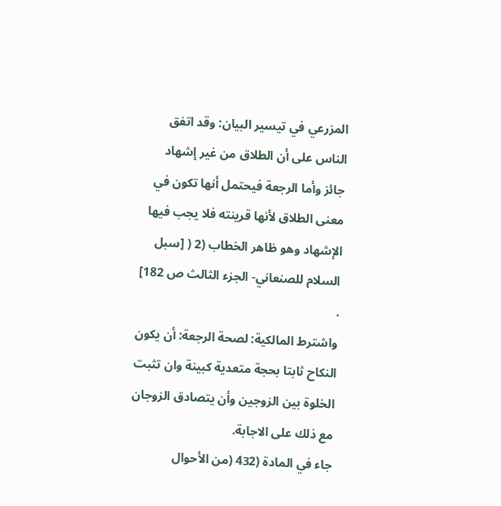المزرعي في تيسير البيان: وقد اتفق الناس على أن الطلاق من غير إشهاد جائز وأما الرجعة فيحتمل أنها تكون في معنى الطلاق لأنها قرينته فلا يجب فيها الإشهاد وهو ظاهر الخطاب (2 ( [سبل السلام للصنعاني- الجزء الثالث ص 182] .
واشترط المالكية: لصحة الرجعة: أن يكون النكاح ثابتا بحجة متعدية كبينة وان تثبت الخلوة بين الزوجين وأن يتصادق الزوجان مع ذلك على الاجابة.
جاء في المادة (432 (من الأحوال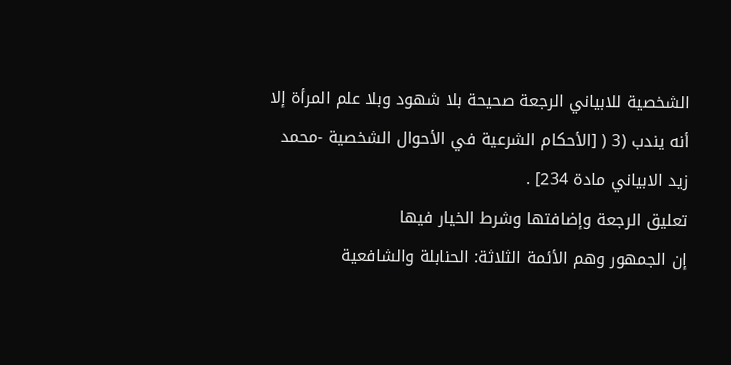الشخصية للابياني الرجعة صحيحة بلا شهود وبلا علم المرأة إلا أنه يندب (3 ( [الأحكام الشرعية في الأحوال الشخصية -محمد زيد الابياني مادة 234] .
تعليق الرجعة وإضافتها وشرط الخيار فيها
إن الجمهور وهم الأئمة الثلاثة: الحنابلة والشافعية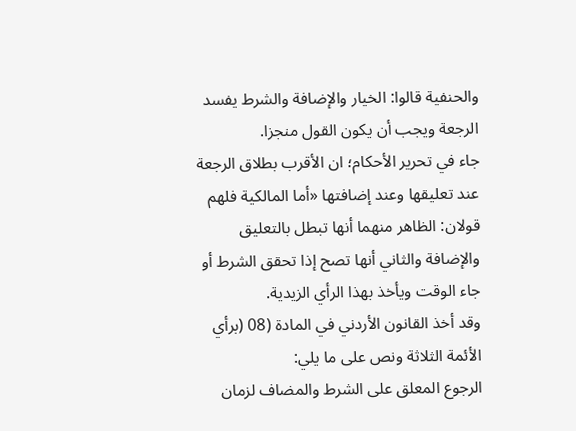والحنفية قالوا: الخيار والإضافة والشرط يفسد الرجعة ويجب أن يكون القول منجزا.
جاء في تحرير الأحكام؛ ان الأقرب بطلاق الرجعة عند تعليقها وعند إضافتها «أما المالكية فلهم قولان: الظاهر منهما أنها تبطل بالتعليق والإضافة والثاني أنها تصح إذا تحقق الشرط أو جاء الوقت ويأخذ بهذا الرأي الزيدية.
وقد أخذ القانون الأردني في المادة (08 (برأي الأئمة الثلاثة ونص على ما يلي:
الرجوع المعلق على الشرط والمضاف لزمان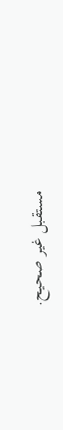مستقبل غير صحيح.